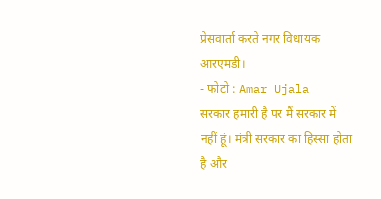प्रेसवार्ता करते नगर विधायक आरएमडी।
- फोटो : Amar Ujala
सरकार हमारी है पर मैं सरकार में नहीं हूं। मंत्री सरकार का हिस्सा होता है और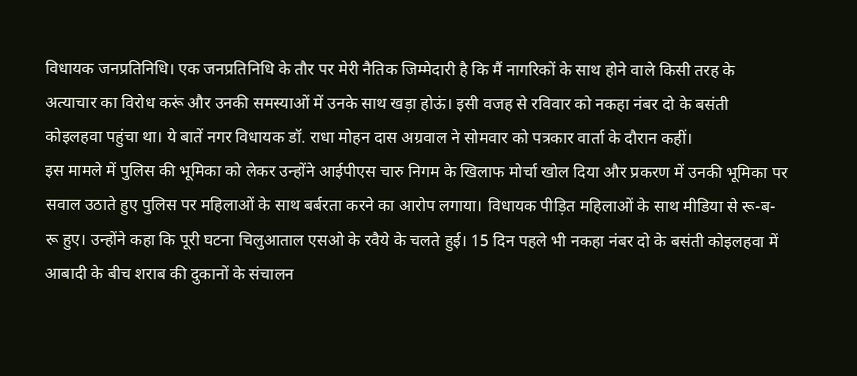विधायक जनप्रतिनिधि। एक जनप्रतिनिधि के तौर पर मेरी नैतिक जिम्मेदारी है कि मैं नागरिकों के साथ होने वाले किसी तरह के अत्याचार का विरोध करूं और उनकी समस्याओं में उनके साथ खड़ा होऊं। इसी वजह से रविवार को नकहा नंबर दो के बसंती कोइलहवा पहुंचा था। ये बातें नगर विधायक डॉ. राधा मोहन दास अग्रवाल ने सोमवार को पत्रकार वार्ता के दौरान कहीं।
इस मामले में पुलिस की भूमिका को लेकर उन्होंने आईपीएस चारु निगम के खिलाफ मोर्चा खोल दिया और प्रकरण में उनकी भूमिका पर सवाल उठाते हुए पुलिस पर महिलाओं के साथ बर्बरता करने का आरोप लगाया। विधायक पीड़ित महिलाओं के साथ मीडिया से रू-ब-रू हुए। उन्होंने कहा कि पूरी घटना चिलुआताल एसओ के रवैये के चलते हुई। 15 दिन पहले भी नकहा नंबर दो के बसंती कोइलहवा में आबादी के बीच शराब की दुकानों के संचालन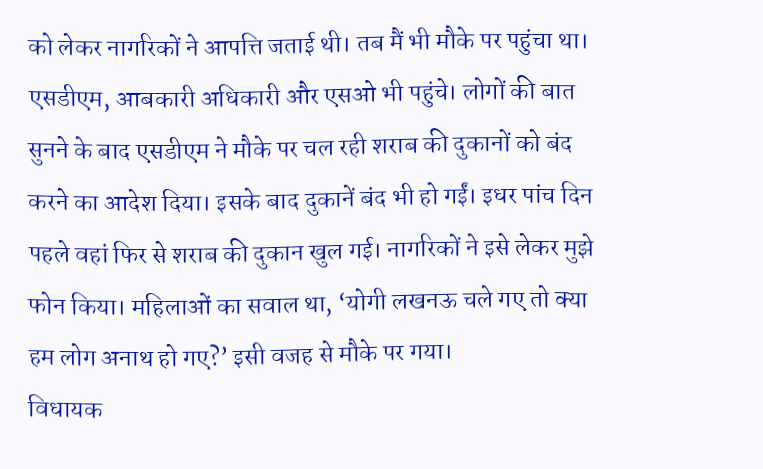को लेकर नागरिकों ने आपत्ति जताई थी। तब मैं भी मौके पर पहुंचा था। एसडीएम, आबकारी अधिकारी और एसओ भी पहुंचे। लोगों की बात सुनने के बाद एसडीएम ने मौके पर चल रही शराब की दुकानों को बंद करने का आदेश दिया। इसके बाद दुकानें बंद भी हो गईं। इधर पांच दिन पहले वहां फिर से शराब की दुकान खुल गई। नागरिकों ने इसे लेकर मुझे फोन किया। महिलाओं का सवाल था, ‘योगी लखनऊ चले गए तो क्या हम लोग अनाथ हो गए?’ इसी वजह से मौके पर गया।
विधायक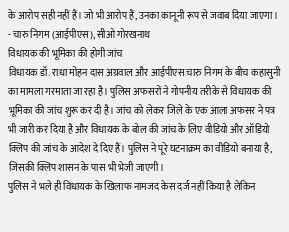के आरोप सही नहीं हैं। जो भी आरोप हैं, उनका कानूनी रूप से जवाब दिया जाएगा।
- चारु निगम (आईपीएस), सीओ गोरखनाथ
विधायक की भूमिका की होगी जांच
विधायक डॉ. राधा मोहन दास अग्रवाल और आईपीएस चारु निगम के बीच कहासुनी का मामला गरमाता जा रहा है। पुलिस अफसरों ने गोपनीय तरीके से विधायक की भूमिका की जांच शुरू कर दी है। जांच को लेकर जिले के एक आला अफसर ने पत्र भी जारी कर दिया है और विधायक के बोल की जांच के लिए वीडियो और ऑडियो क्लिप की जांच के आदेश दे दिए हैं। पुलिस ने पूरे घटनाक्रम का वीडियो बनाया है, जिसकी क्लिप शासन के पास भी भेजी जाएगी।
पुलिस ने भले ही विधायक के खिलाफ नामजद केस दर्ज नहीं किया है लेकिन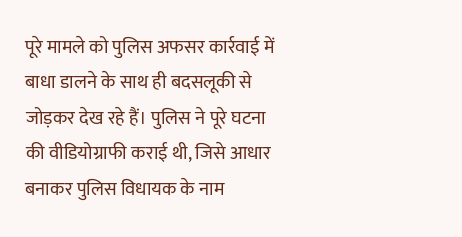पूरे मामले को पुलिस अफसर कार्रवाई में बाधा डालने के साथ ही बदसलूकी से जोड़कर देख रहे हैं। पुलिस ने पूरे घटना की वीडियोग्राफी कराई थी, जिसे आधार बनाकर पुलिस विधायक के नाम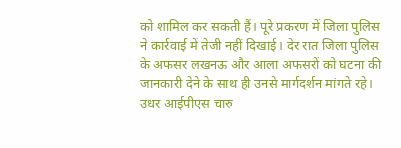को शामिल कर सकती हैं। पूरे प्रकरण में जिला पुलिस ने कार्रवाई में तेजी नहीं दिखाई। देर रात जिला पुलिस के अफसर लखनऊ और आला अफसरों को घटना की जानकारी देने के साथ ही उनसे मार्गदर्शन मांगते रहे। उधर आईपीएस चारु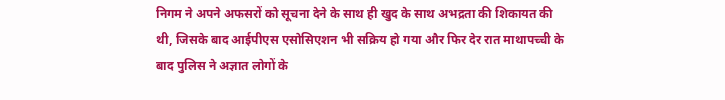निगम ने अपने अफसरों को सूचना देने के साथ ही खुद के साथ अभद्रता की शिकायत की थी, जिसके बाद आईपीएस एसोसिएशन भी सक्रिय हो गया और फिर देर रात माथापच्ची के बाद पुलिस ने अज्ञात लोगों के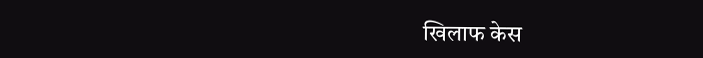खिलाफ केस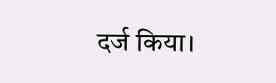दर्ज किया।